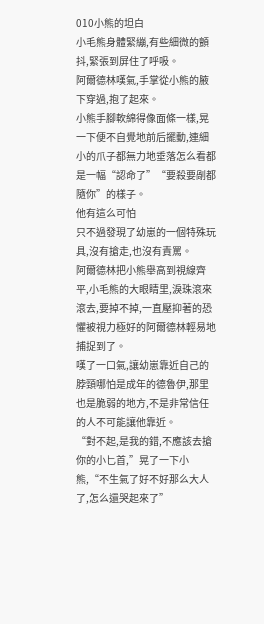010小熊的坦白
小毛熊身體緊繃,有些細微的顫抖,緊張到屏住了呼吸。
阿爾德林嘆氣,手掌從小熊的腋下穿過,抱了起來。
小熊手腳軟綿得像面條一樣,晃一下便不自覺地前后擺動,連細小的爪子都無力地垂落怎么看都是一幅“認命了”“要殺要剮都隨你”的樣子。
他有這么可怕
只不過發現了幼崽的一個特殊玩具,沒有搶走,也沒有責罵。
阿爾德林把小熊舉高到視線齊平,小毛熊的大眼睛里,淚珠滾來滾去,要掉不掉,一直壓抑著的恐懼被視力極好的阿爾德林輕易地捕捉到了。
嘆了一口氣,讓幼崽靠近自己的脖頸哪怕是成年的德魯伊,那里也是脆弱的地方,不是非常信任的人不可能讓他靠近。
“對不起,是我的錯,不應該去搶你的小匕首,”晃了一下小熊,“不生氣了好不好那么大人了,怎么還哭起來了”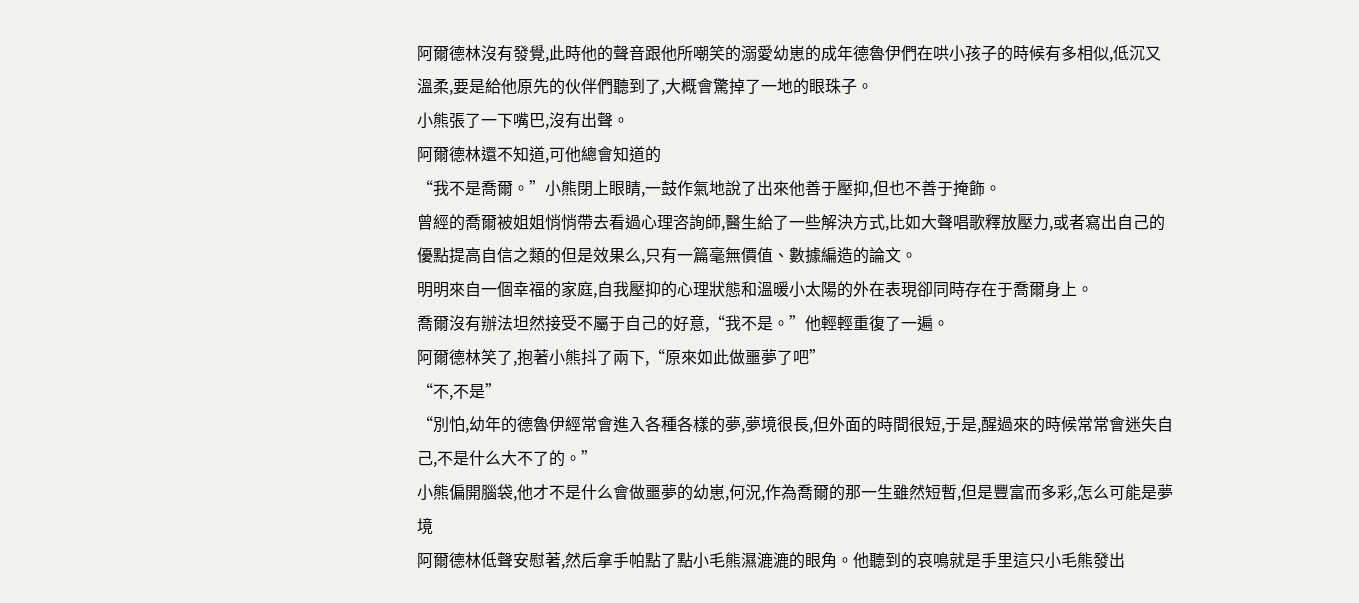阿爾德林沒有發覺,此時他的聲音跟他所嘲笑的溺愛幼崽的成年德魯伊們在哄小孩子的時候有多相似,低沉又溫柔,要是給他原先的伙伴們聽到了,大概會驚掉了一地的眼珠子。
小熊張了一下嘴巴,沒有出聲。
阿爾德林還不知道,可他總會知道的
“我不是喬爾。”小熊閉上眼睛,一鼓作氣地說了出來他善于壓抑,但也不善于掩飾。
曾經的喬爾被姐姐悄悄帶去看過心理咨詢師,醫生給了一些解決方式,比如大聲唱歌釋放壓力,或者寫出自己的優點提高自信之類的但是效果么,只有一篇毫無價值、數據編造的論文。
明明來自一個幸福的家庭,自我壓抑的心理狀態和溫暖小太陽的外在表現卻同時存在于喬爾身上。
喬爾沒有辦法坦然接受不屬于自己的好意,“我不是。”他輕輕重復了一遍。
阿爾德林笑了,抱著小熊抖了兩下,“原來如此做噩夢了吧”
“不,不是”
“別怕,幼年的德魯伊經常會進入各種各樣的夢,夢境很長,但外面的時間很短,于是,醒過來的時候常常會迷失自己,不是什么大不了的。”
小熊偏開腦袋,他才不是什么會做噩夢的幼崽,何況,作為喬爾的那一生雖然短暫,但是豐富而多彩,怎么可能是夢境
阿爾德林低聲安慰著,然后拿手帕點了點小毛熊濕漉漉的眼角。他聽到的哀鳴就是手里這只小毛熊發出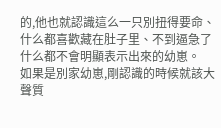的,他也就認識這么一只別扭得要命、什么都喜歡藏在肚子里、不到逼急了什么都不會明顯表示出來的幼崽。
如果是別家幼崽,剛認識的時候就該大聲質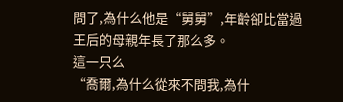問了,為什么他是“舅舅”,年齡卻比當過王后的母親年長了那么多。
這一只么
“喬爾,為什么從來不問我,為什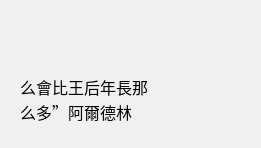么會比王后年長那么多”阿爾德林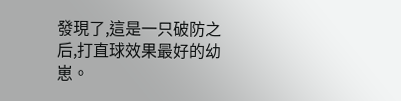發現了,這是一只破防之后,打直球效果最好的幼崽。